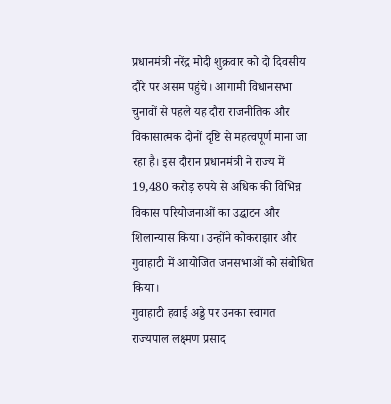प्रधानमंत्री नरेंद्र मोदी शुक्रवार को दो दिवसीय दौरे पर असम पहुंचे। आगामी विधानसभा चुनावों से पहले यह दौरा राजनीतिक और विकासात्मक दोनों दृष्टि से महत्वपूर्ण माना जा रहा है। इस दौरान प्रधानमंत्री ने राज्य में 19,480 करोड़ रुपये से अधिक की विभिन्न विकास परियोजनाओं का उद्घाटन और शिलान्यास किया। उन्होंने कोकराझार और गुवाहाटी में आयोजित जनसभाओं को संबोधित किया।
गुवाहाटी हवाई अड्डे पर उनका स्वागत राज्यपाल लक्ष्मण प्रसाद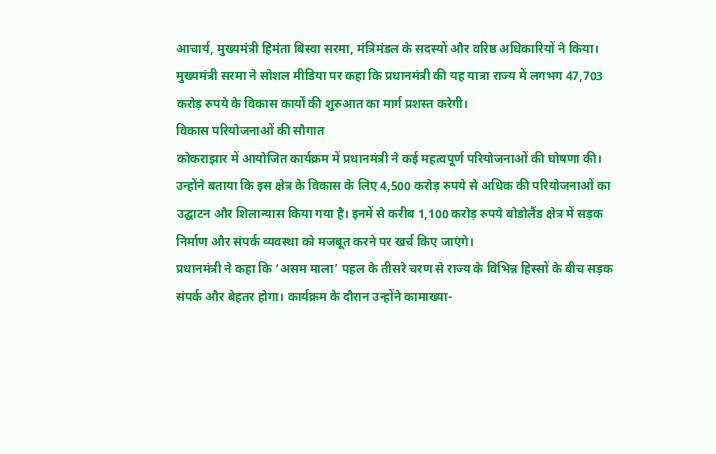आचार्य, मुख्यमंत्री हिमंता बिस्वा सरमा, मंत्रिमंडल के सदस्यों और वरिष्ठ अधिकारियों ने किया। मुख्यमंत्री सरमा ने सोशल मीडिया पर कहा कि प्रधानमंत्री की यह यात्रा राज्य में लगभग 47,703 करोड़ रुपये के विकास कार्यों की शुरुआत का मार्ग प्रशस्त करेगी।
विकास परियोजनाओं की सौगात
कोकराझार में आयोजित कार्यक्रम में प्रधानमंत्री ने कई महत्वपूर्ण परियोजनाओं की घोषणा की। उन्होंने बताया कि इस क्षेत्र के विकास के लिए 4,500 करोड़ रुपये से अधिक की परियोजनाओं का उद्घाटन और शिलान्यास किया गया है। इनमें से करीब 1,100 करोड़ रुपये बोडोलैंड क्षेत्र में सड़क निर्माण और संपर्क व्यवस्था को मजबूत करने पर खर्च किए जाएंगे।
प्रधानमंत्री ने कहा कि ‘असम माला’ पहल के तीसरे चरण से राज्य के विभिन्न हिस्सों के बीच सड़क संपर्क और बेहतर होगा। कार्यक्रम के दौरान उन्होंने कामाख्या-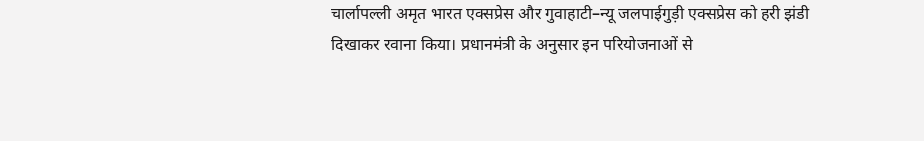चार्लापल्ली अमृत भारत एक्सप्रेस और गुवाहाटी–न्यू जलपाईगुड़ी एक्सप्रेस को हरी झंडी दिखाकर रवाना किया। प्रधानमंत्री के अनुसार इन परियोजनाओं से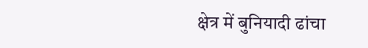क्षेत्र में बुनियादी ढांचा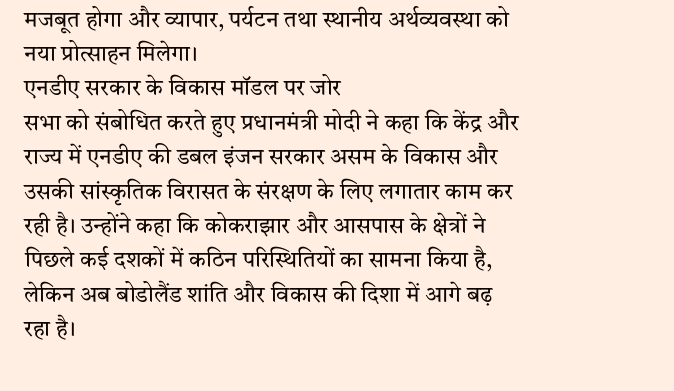मजबूत होगा और व्यापार, पर्यटन तथा स्थानीय अर्थव्यवस्था को नया प्रोत्साहन मिलेगा।
एनडीए सरकार के विकास मॉडल पर जोर
सभा को संबोधित करते हुए प्रधानमंत्री मोदी ने कहा कि केंद्र और राज्य में एनडीए की डबल इंजन सरकार असम के विकास और उसकी सांस्कृतिक विरासत के संरक्षण के लिए लगातार काम कर रही है। उन्होंने कहा कि कोकराझार और आसपास के क्षेत्रों ने पिछले कई दशकों में कठिन परिस्थितियों का सामना किया है, लेकिन अब बोडोलैंड शांति और विकास की दिशा में आगे बढ़ रहा है।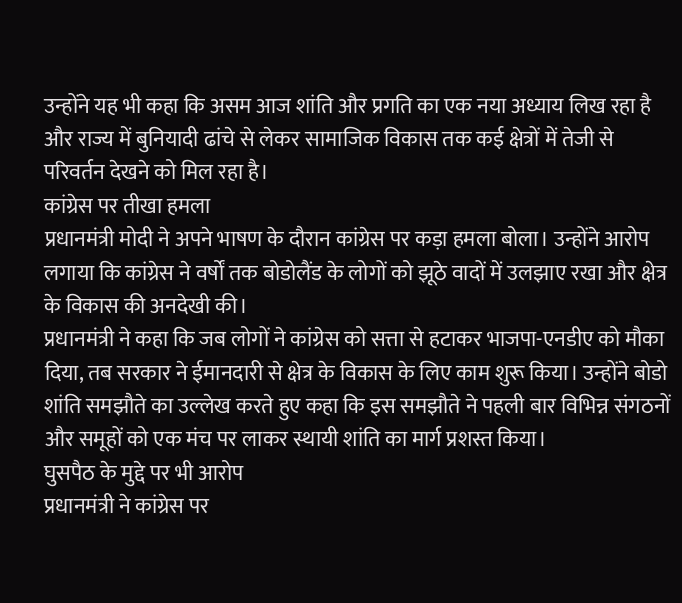उन्होंने यह भी कहा कि असम आज शांति और प्रगति का एक नया अध्याय लिख रहा है और राज्य में बुनियादी ढांचे से लेकर सामाजिक विकास तक कई क्षेत्रों में तेजी से परिवर्तन देखने को मिल रहा है।
कांग्रेस पर तीखा हमला
प्रधानमंत्री मोदी ने अपने भाषण के दौरान कांग्रेस पर कड़ा हमला बोला। उन्होंने आरोप लगाया कि कांग्रेस ने वर्षों तक बोडोलैंड के लोगों को झूठे वादों में उलझाए रखा और क्षेत्र के विकास की अनदेखी की।
प्रधानमंत्री ने कहा कि जब लोगों ने कांग्रेस को सत्ता से हटाकर भाजपा-एनडीए को मौका दिया, तब सरकार ने ईमानदारी से क्षेत्र के विकास के लिए काम शुरू किया। उन्होंने बोडो शांति समझौते का उल्लेख करते हुए कहा कि इस समझौते ने पहली बार विभिन्न संगठनों और समूहों को एक मंच पर लाकर स्थायी शांति का मार्ग प्रशस्त किया।
घुसपैठ के मुद्दे पर भी आरोप
प्रधानमंत्री ने कांग्रेस पर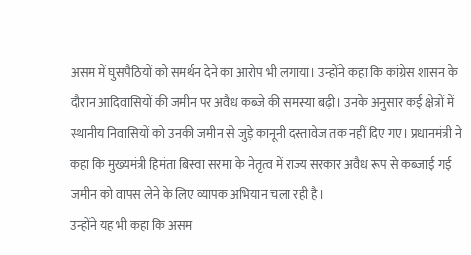असम में घुसपैठियों को समर्थन देने का आरोप भी लगाया। उन्होंने कहा कि कांग्रेस शासन के दौरान आदिवासियों की जमीन पर अवैध कब्जे की समस्या बढ़ी। उनके अनुसार कई क्षेत्रों में स्थानीय निवासियों को उनकी जमीन से जुड़े कानूनी दस्तावेज तक नहीं दिए गए। प्रधानमंत्री ने कहा कि मुख्यमंत्री हिमंता बिस्वा सरमा के नेतृत्व में राज्य सरकार अवैध रूप से कब्जाई गई जमीन को वापस लेने के लिए व्यापक अभियान चला रही है।
उन्होंने यह भी कहा कि असम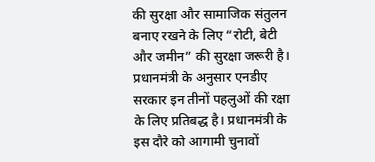की सुरक्षा और सामाजिक संतुलन बनाए रखने के लिए “रोटी, बेटी और जमीन” की सुरक्षा जरूरी है। प्रधानमंत्री के अनुसार एनडीए सरकार इन तीनों पहलुओं की रक्षा के लिए प्रतिबद्ध है। प्रधानमंत्री के इस दौरे को आगामी चुनावों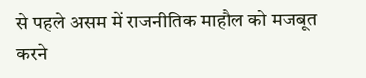से पहले असम में राजनीतिक माहौल को मजबूत करने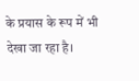के प्रयास के रूप में भी देखा जा रहा है।